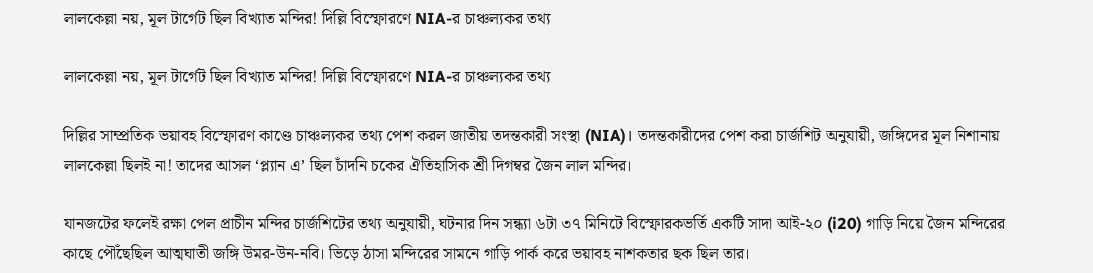লালকেল্লা নয়, মূল টার্গেট ছিল বিখ্যাত মন্দির! দিল্লি বিস্ফোরণে NIA-র চাঞ্চল্যকর তথ্য

লালকেল্লা নয়, মূল টার্গেট ছিল বিখ্যাত মন্দির! দিল্লি বিস্ফোরণে NIA-র চাঞ্চল্যকর তথ্য

দিল্লির সাম্প্রতিক ভয়াবহ বিস্ফোরণ কাণ্ডে চাঞ্চল্যকর তথ্য পেশ করল জাতীয় তদন্তকারী সংস্থা (NIA)। তদন্তকারীদের পেশ করা চার্জশিট অনুযায়ী, জঙ্গিদের মূল নিশানায় লালকেল্লা ছিলই না! তাদের আসল ‘প্ল্যান এ’ ছিল চাঁদনি চকের ঐতিহাসিক শ্রী দিগম্বর জৈন লাল মন্দির।

যানজটের ফলেই রক্ষা পেল প্রাচীন মন্দির চার্জশিটের তথ্য অনুযায়ী, ঘটনার দিন সন্ধ্যা ৬টা ৩৭ মিনিটে বিস্ফোরকভর্তি একটি সাদা আই-২০ (i20) গাড়ি নিয়ে জৈন মন্দিরের কাছে পৌঁছেছিল আত্মঘাতী জঙ্গি উমর-উন-নবি। ভিড়ে ঠাসা মন্দিরের সামনে গাড়ি পার্ক করে ভয়াবহ নাশকতার ছক ছিল তার।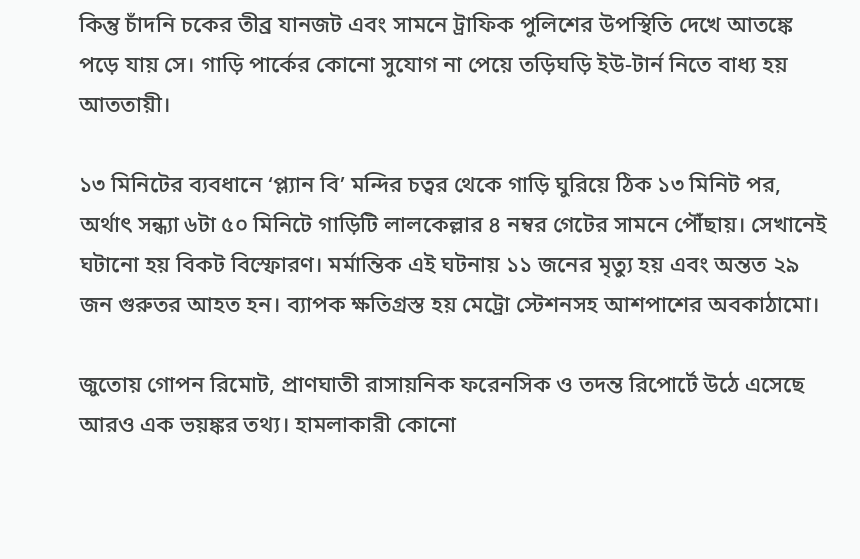কিন্তু চাঁদনি চকের তীব্র যানজট এবং সামনে ট্রাফিক পুলিশের উপস্থিতি দেখে আতঙ্কে পড়ে যায় সে। গাড়ি পার্কের কোনো সুযোগ না পেয়ে তড়িঘড়ি ইউ-টার্ন নিতে বাধ্য হয় আততায়ী।

১৩ মিনিটের ব্যবধানে ‘প্ল্যান বি’ মন্দির চত্বর থেকে গাড়ি ঘুরিয়ে ঠিক ১৩ মিনিট পর, অর্থাৎ সন্ধ্যা ৬টা ৫০ মিনিটে গাড়িটি লালকেল্লার ৪ নম্বর গেটের সামনে পৌঁছায়। সেখানেই ঘটানো হয় বিকট বিস্ফোরণ। মর্মান্তিক এই ঘটনায় ১১ জনের মৃত্যু হয় এবং অন্তত ২৯ জন গুরুতর আহত হন। ব্যাপক ক্ষতিগ্রস্ত হয় মেট্রো স্টেশনসহ আশপাশের অবকাঠামো।

জুতোয় গোপন রিমোট, প্রাণঘাতী রাসায়নিক ফরেনসিক ও তদন্ত রিপোর্টে উঠে এসেছে আরও এক ভয়ঙ্কর তথ্য। হামলাকারী কোনো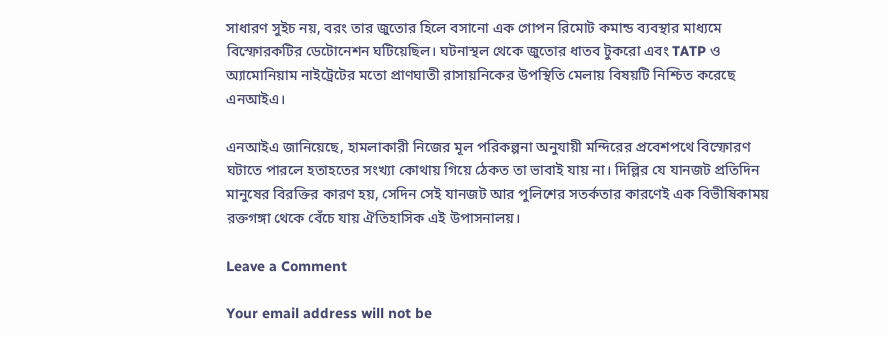সাধারণ সুইচ নয়, বরং তার জুতোর হিলে বসানো এক গোপন রিমোট কমান্ড ব্যবস্থার মাধ্যমে বিস্ফোরকটির ডেটোনেশন ঘটিয়েছিল। ঘটনাস্থল থেকে জুতোর ধাতব টুকরো এবং TATP ও অ্যামোনিয়াম নাইট্রেটের মতো প্রাণঘাতী রাসায়নিকের উপস্থিতি মেলায় বিষয়টি নিশ্চিত করেছে এনআইএ।

এনআইএ জানিয়েছে, হামলাকারী নিজের মূল পরিকল্পনা অনুযায়ী মন্দিরের প্রবেশপথে বিস্ফোরণ ঘটাতে পারলে হতাহতের সংখ্যা কোথায় গিয়ে ঠেকত তা ভাবাই যায় না। দিল্লির যে যানজট প্রতিদিন মানুষের বিরক্তির কারণ হয়, সেদিন সেই যানজট আর পুলিশের সতর্কতার কারণেই এক বিভীষিকাময় রক্তগঙ্গা থেকে বেঁচে যায় ঐতিহাসিক এই উপাসনালয়।

Leave a Comment

Your email address will not be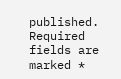published. Required fields are marked *